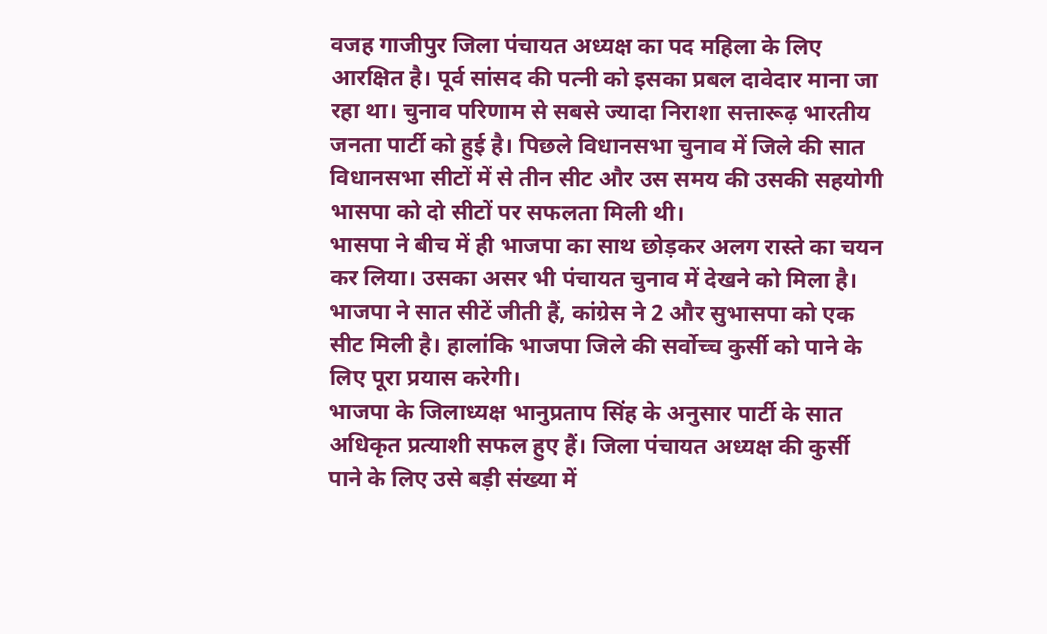वजह गाजीपुर जिला पंचायत अध्यक्ष का पद महिला के लिए आरक्षित है। पूर्व सांसद की पत्नी को इसका प्रबल दावेदार माना जा रहा था। चुनाव परिणाम से सबसे ज्यादा निराशा सत्तारूढ़ भारतीय जनता पार्टी को हुई है। पिछले विधानसभा चुनाव में जिले की सात विधानसभा सीटों में से तीन सीट और उस समय की उसकी सहयोगी भासपा को दो सीटों पर सफलता मिली थी।
भासपा ने बीच में ही भाजपा का साथ छोड़कर अलग रास्ते का चयन कर लिया। उसका असर भी पंचायत चुनाव में देखने को मिला है। भाजपा ने सात सीटें जीती हैं, कांग्रेस ने 2 और सुभासपा को एक सीट मिली है। हालांकि भाजपा जिले की सर्वोच्च कुर्सी को पाने के लिए पूरा प्रयास करेगी।
भाजपा के जिलाध्यक्ष भानुप्रताप सिंह के अनुसार पार्टी के सात अधिकृत प्रत्याशी सफल हुए हैं। जिला पंचायत अध्यक्ष की कुर्सी पाने के लिए उसे बड़ी संख्या में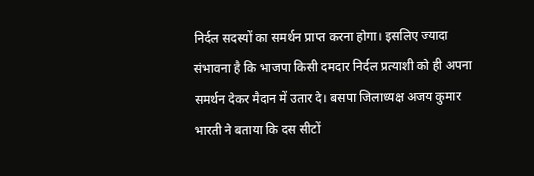निर्दल सदस्यों का समर्थन प्राप्त करना होगा। इसलिए ज्यादा संभावना है कि भाजपा किसी दमदार निर्दल प्रत्याशी को ही अपना समर्थन देकर मैदान में उतार दे। बसपा जिलाध्यक्ष अजय कुमार भारती ने बताया कि दस सीटों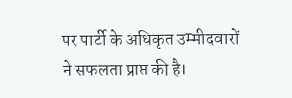पर पार्टी के अधिकृत उम्मीदवारों ने सफलता प्राप्त की है।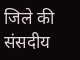जिले की संसदीय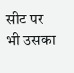सीट पर भी उसका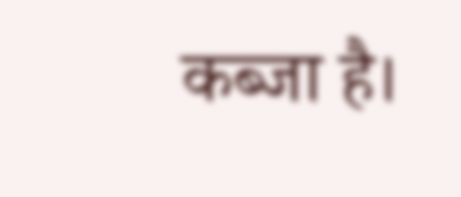कब्जा है।